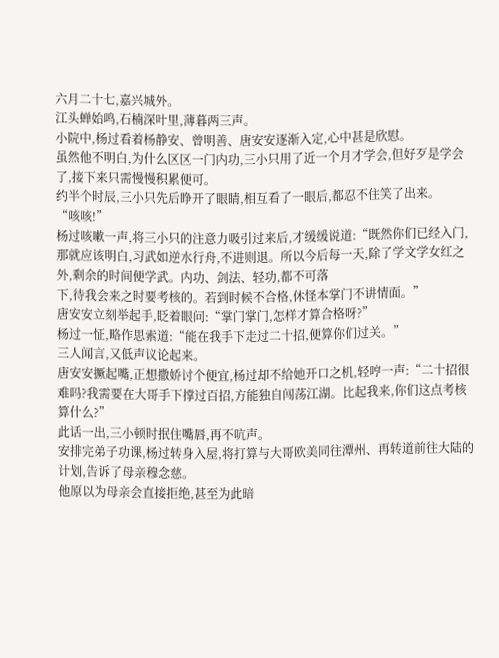六月二十七,嘉兴城外。
江头蝉始鸣,石楠深叶里,薄暮两三声。
小院中,杨过看着杨静安、曾明善、唐安安逐渐入定,心中甚是欣慰。
虽然他不明白,为什么区区一门内功,三小只用了近一个月才学会,但好歹是学会了,接下来只需慢慢积累便可。
约半个时辰,三小只先后睁开了眼睛,相互看了一眼后,都忍不住笑了出来。
“咳咳!”
杨过咳嗽一声,将三小只的注意力吸引过来后,才缓缓说道:“既然你们已经入门,那就应该明白,习武如逆水行舟,不进则退。所以今后每一天,除了学文学女红之外,剩余的时间便学武。内功、剑法、轻功,都不可落
下,待我会来之时要考核的。若到时候不合格,休怪本掌门不讲情面。”
唐安安立刻举起手,眨着眼问:“掌门掌门,怎样才算合格呀?”
杨过一怔,略作思索道:“能在我手下走过二十招,便算你们过关。”
三人闻言,又低声议论起来。
唐安安撅起嘴,正想撒娇讨个便宜,杨过却不给她开口之机,轻哼一声:“二十招很难吗?我需要在大哥手下撑过百招,方能独自闯荡江湖。比起我来,你们这点考核算什么?”
此话一出,三小顿时抿住嘴唇,再不吭声。
安排完弟子功课,杨过转身入屋,将打算与大哥欧美同往潭州、再转道前往大陆的计划,告诉了母亲穆念慈。
他原以为母亲会直接拒绝,甚至为此暗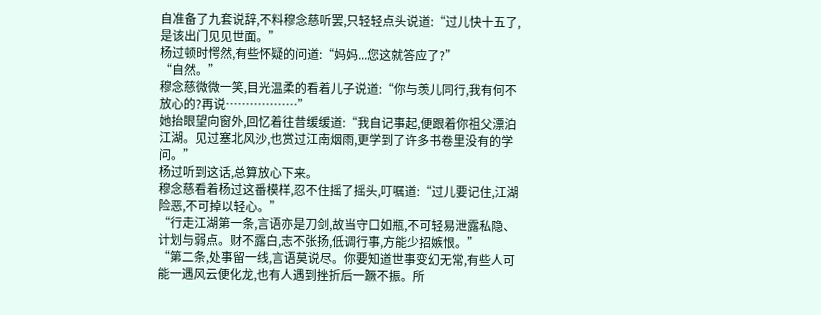自准备了九套说辞,不料穆念慈听罢,只轻轻点头说道:“过儿快十五了,是该出门见见世面。”
杨过顿时愕然,有些怀疑的问道:“妈妈...您这就答应了?”
“自然。”
穆念慈微微一笑,目光温柔的看着儿子说道:“你与羡儿同行,我有何不放心的?再说………………”
她抬眼望向窗外,回忆着往昔缓缓道:“我自记事起,便跟着你祖父漂泊江湖。见过塞北风沙,也赏过江南烟雨,更学到了许多书卷里没有的学问。”
杨过听到这话,总算放心下来。
穆念慈看着杨过这番模样,忍不住摇了摇头,叮嘱道:“过儿要记住,江湖险恶,不可掉以轻心。”
“行走江湖第一条,言语亦是刀剑,故当守口如瓶,不可轻易泄露私隐、计划与弱点。财不露白,志不张扬,低调行事,方能少招嫉恨。”
“第二条,处事留一线,言语莫说尽。你要知道世事变幻无常,有些人可能一遇风云便化龙,也有人遇到挫折后一蹶不振。所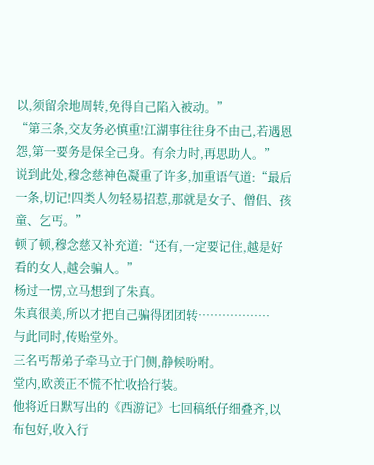以,须留余地周转,免得自己陷入被动。”
“第三条,交友务必慎重!江湖事往往身不由己,若遇恩怨,第一要务是保全己身。有余力时,再思助人。”
说到此处,穆念慈神色凝重了许多,加重语气道:“最后一条,切记!四类人勿轻易招惹,那就是女子、僧侣、孩童、乞丐。”
顿了顿,穆念慈又补充道:“还有,一定要记住,越是好看的女人,越会骗人。”
杨过一愣,立马想到了朱真。
朱真很美,所以才把自己骗得团团转………………
与此同时,传贻堂外。
三名丐帮弟子牵马立于门侧,静候吩咐。
堂内,欧羡正不慌不忙收拾行装。
他将近日默写出的《西游记》七回稿纸仔细叠齐,以布包好,收入行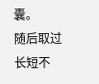囊。
随后取过长短不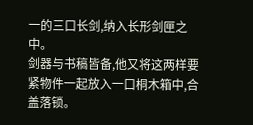一的三口长剑,纳入长形剑匣之中。
剑器与书稿皆备,他又将这两样要紧物件一起放入一口桐木箱中,合盖落锁。